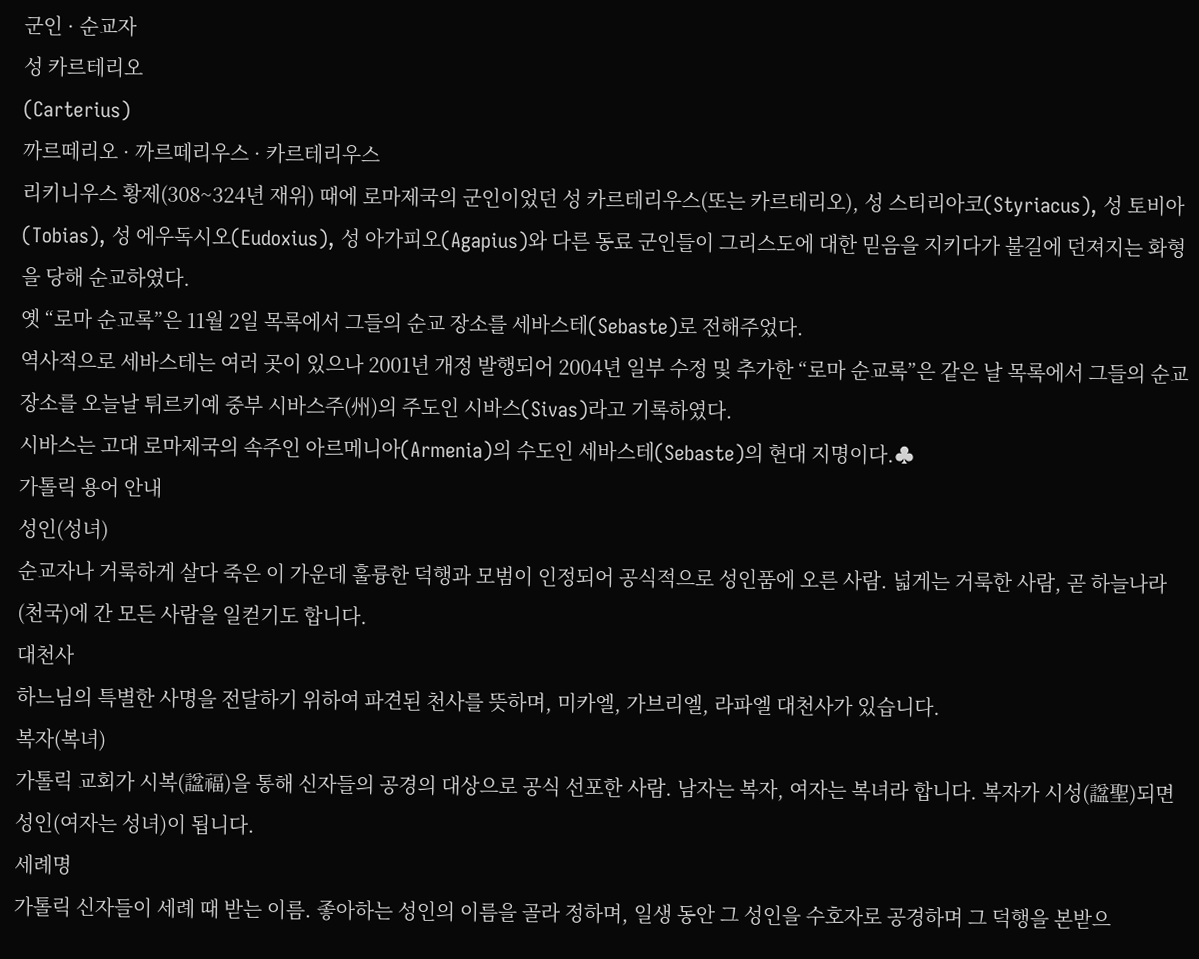군인 · 순교자
성 카르테리오
(Carterius)
까르떼리오 · 까르떼리우스 · 카르테리우스
리키니우스 황제(308~324년 재위) 때에 로마제국의 군인이었던 성 카르테리우스(또는 카르테리오), 성 스티리아코(Styriacus), 성 토비아(Tobias), 성 에우독시오(Eudoxius), 성 아가피오(Agapius)와 다른 동료 군인들이 그리스도에 대한 믿음을 지키다가 불길에 던져지는 화형을 당해 순교하였다.
옛 “로마 순교록”은 11월 2일 목록에서 그들의 순교 장소를 세바스테(Sebaste)로 전해주었다.
역사적으로 세바스테는 여러 곳이 있으나 2001년 개정 발행되어 2004년 일부 수정 및 추가한 “로마 순교록”은 같은 날 목록에서 그들의 순교 장소를 오늘날 튀르키예 중부 시바스주(州)의 주도인 시바스(Sivas)라고 기록하였다.
시바스는 고대 로마제국의 속주인 아르메니아(Armenia)의 수도인 세바스테(Sebaste)의 현대 지명이다.♣
가톨릭 용어 안내
성인(성녀)
순교자나 거룩하게 살다 죽은 이 가운데 훌륭한 덕행과 모범이 인정되어 공식적으로 성인품에 오른 사람. 넓게는 거룩한 사람, 곧 하늘나라(천국)에 간 모든 사람을 일컫기도 합니다.
대천사
하느님의 특별한 사명을 전달하기 위하여 파견된 천사를 뜻하며, 미카엘, 가브리엘, 라파엘 대천사가 있습니다.
복자(복녀)
가톨릭 교회가 시복(諡福)을 통해 신자들의 공경의 대상으로 공식 선포한 사람. 남자는 복자, 여자는 복녀라 합니다. 복자가 시성(諡聖)되면 성인(여자는 성녀)이 됩니다.
세례명
가톨릭 신자들이 세례 때 받는 이름. 좋아하는 성인의 이름을 골라 정하며, 일생 동안 그 성인을 수호자로 공경하며 그 덕행을 본받으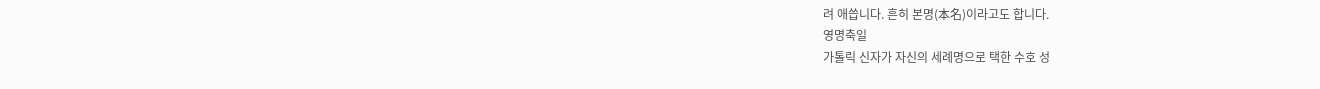려 애씁니다. 흔히 본명(本名)이라고도 합니다.
영명축일
가톨릭 신자가 자신의 세례명으로 택한 수호 성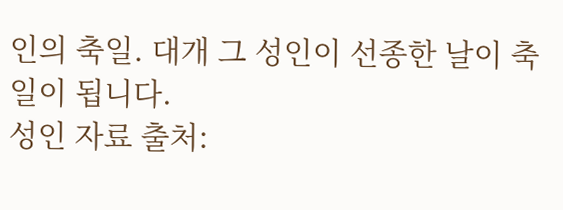인의 축일. 대개 그 성인이 선종한 날이 축일이 됩니다.
성인 자료 출처: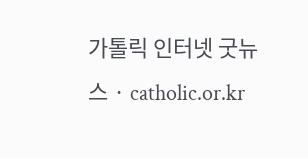가톨릭 인터넷 굿뉴스 · catholic.or.kr